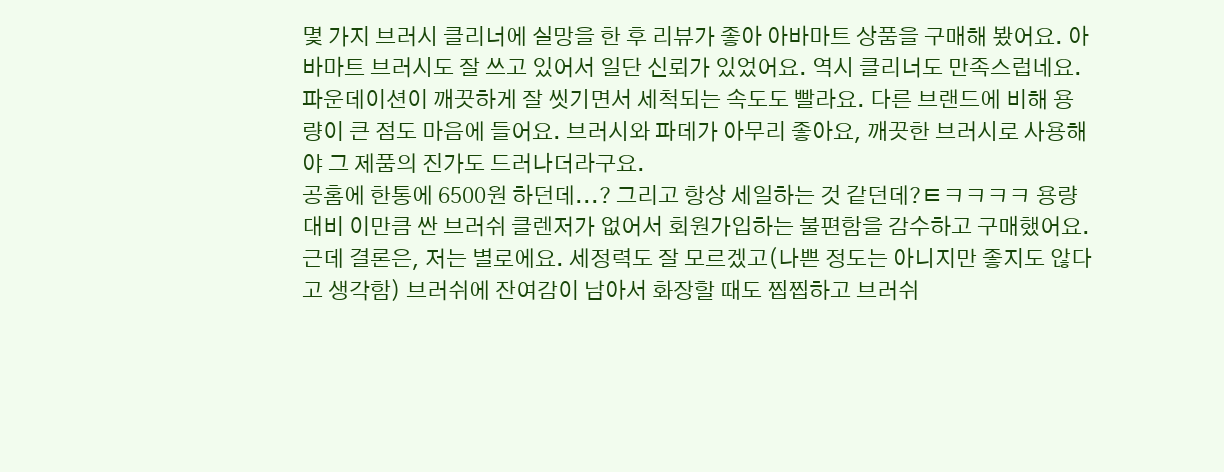몇 가지 브러시 클리너에 실망을 한 후 리뷰가 좋아 아바마트 상품을 구매해 봤어요. 아바마트 브러시도 잘 쓰고 있어서 일단 신뢰가 있었어요. 역시 클리너도 만족스럽네요. 파운데이션이 깨끗하게 잘 씻기면서 세척되는 속도도 빨라요. 다른 브랜드에 비해 용량이 큰 점도 마음에 들어요. 브러시와 파데가 아무리 좋아요, 깨끗한 브러시로 사용해야 그 제품의 진가도 드러나더라구요.
공홈에 한통에 6500원 하던데...? 그리고 항상 세일하는 것 같던데?ㅌㅋㅋㅋㅋ 용량 대비 이만큼 싼 브러쉬 클렌저가 없어서 회원가입하는 불편함을 감수하고 구매했어요.
근데 결론은, 저는 별로에요. 세정력도 잘 모르겠고(나쁜 정도는 아니지만 좋지도 않다고 생각함) 브러쉬에 잔여감이 남아서 화장할 때도 찝찝하고 브러쉬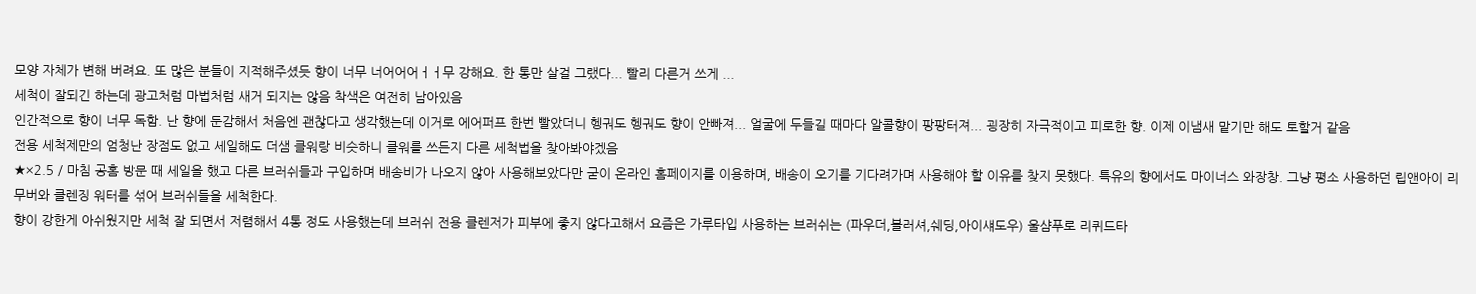모양 자체가 변해 버려요. 또 많은 분들이 지적해주셨듯 향이 너무 너어어어ㅓㅓ무 강해요. 한 통만 살걸 그랬다... 빨리 다른거 쓰게 ...
세척이 잘되긴 하는데 광고처럼 마법처럼 새거 되지는 않음 착색은 여전히 남아있음
인간적으로 향이 너무 독함. 난 향에 둔감해서 처음엔 괜찮다고 생각했는데 이거로 에어퍼프 한번 빨았더니 헹궈도 헹궈도 향이 안빠져... 얼굴에 두들길 때마다 알콜향이 팡팡터져... 굉장히 자극적이고 피로한 향. 이제 이냄새 맡기만 해도 토할거 같음
전용 세척제만의 엄청난 장점도 없고 세일해도 더샘 클워랑 비슷하니 클워를 쓰든지 다른 세척법을 찾아봐야겠음
★×2.5 / 마침 공홈 방문 때 세일을 했고 다른 브러쉬들과 구입하며 배송비가 나오지 않아 사용해보았다만 굳이 온라인 홈페이지를 이용하며, 배송이 오기를 기다려가며 사용해야 할 이유를 찾지 못했다. 특유의 향에서도 마이너스 와장창. 그냥 평소 사용하던 립앤아이 리무버와 클렌징 워터를 섞어 브러쉬들을 세척한다.
향이 강한게 아쉬웠지만 세척 잘 되면서 저렴해서 4통 정도 사용했는데 브러쉬 전용 클렌저가 피부에 좋지 않다고해서 요즘은 가루타입 사용하는 브러쉬는 (파우더,블러셔,쉐딩,아이섀도우) 울샴푸로 리퀴드타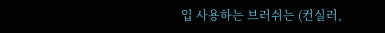입 사용하는 브러쉬는 (컨실러,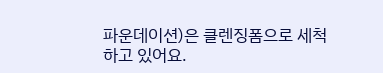파운데이션)은 클렌징폼으로 세척하고 있어요.